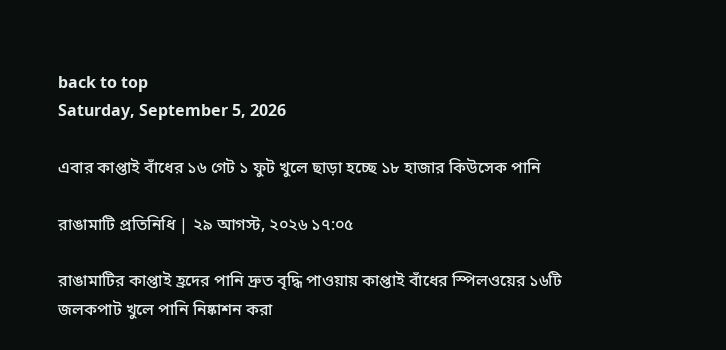back to top
Saturday, September 5, 2026

এবার কাপ্তাই বাঁধের ১৬ গেট ১ ফুট খুলে ছাড়া হচ্ছে ১৮ হাজার কিউসেক পানি

রাঙামাটি প্রতিনিধি | ২৯ আগস্ট, ২০২৬ ১৭:০৫

রাঙামাটির কাপ্তাই হ্রদের পানি দ্রুত বৃদ্ধি পাওয়ায় কাপ্তাই বাঁধের স্পিলওয়ের ১৬টি জলকপাট খুলে পানি নিষ্কাশন করা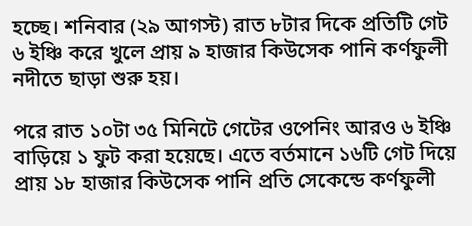হচ্ছে। শনিবার (২৯ আগস্ট) রাত ৮টার দিকে প্রতিটি গেট ৬ ইঞ্চি করে খুলে প্রায় ৯ হাজার কিউসেক পানি কর্ণফুলী নদীতে ছাড়া শুরু হয়।

পরে রাত ১০টা ৩৫ মিনিটে গেটের ওপেনিং আরও ৬ ইঞ্চি বাড়িয়ে ১ ফুট করা হয়েছে। এতে বর্তমানে ১৬টি গেট দিয়ে প্রায় ১৮ হাজার কিউসেক পানি প্রতি সেকেন্ডে কর্ণফুলী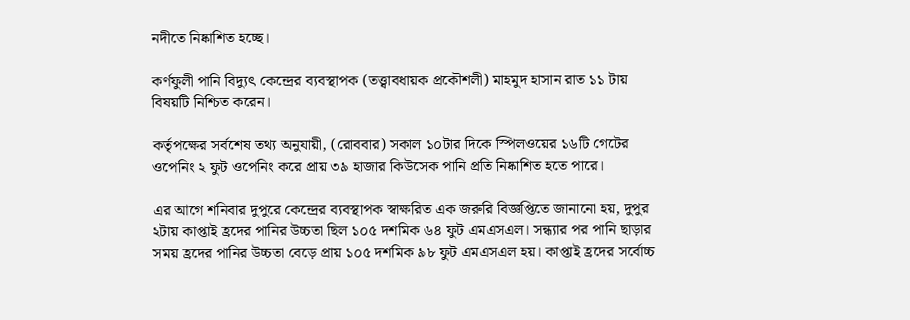নদীতে নিষ্কাশিত হচ্ছে।

কর্ণফুলী পানি বিদ্যুৎ কেন্দ্রের ব্যবস্থাপক (তত্ত্বাবধায়ক প্রকৌশলী) মাহমুদ হাসান রাত ১১ টায়  বিষয়টি নিশ্চিত করেন।

কর্তৃপক্ষের সর্বশেষ তথ্য অনুযায়ী, (রোববার) সকাল ১০টার দিকে স্পিলওয়ের ১৬টি গেটের ওপেনিং ২ ফুট ওপেনিং করে প্রায় ৩৯ হাজার কিউসেক পানি প্রতি নিষ্কাশিত হতে পারে।

এর আগে শনিবার দুপুরে কেন্দ্রের ব্যবস্থাপক স্বাক্ষরিত এক জরুরি বিজ্ঞপ্তিতে জানানো হয়, দুপুর ২টায় কাপ্তাই হ্রদের পানির উচ্চতা ছিল ১০৫ দশমিক ৬৪ ফুট এমএসএল। সন্ধ্যার পর পানি ছাড়ার সময় হ্রদের পানির উচ্চতা বেড়ে প্রায় ১০৫ দশমিক ৯৮ ফুট এমএসএল হয়। কাপ্তাই হ্রদের সর্বোচ্চ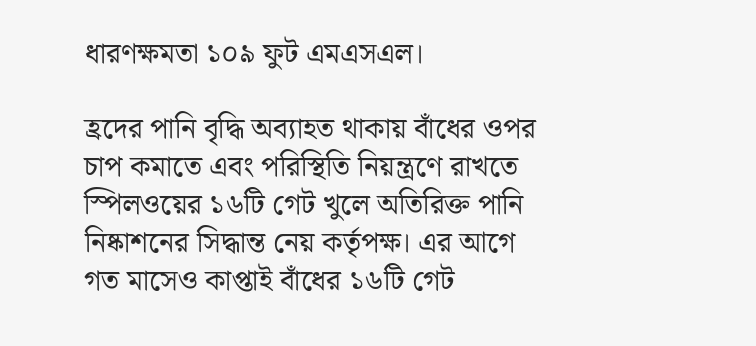ধারণক্ষমতা ১০৯ ফুট এমএসএল।

হ্রদের পানি বৃদ্ধি অব্যাহত থাকায় বাঁধের ওপর চাপ কমাতে এবং পরিস্থিতি নিয়ন্ত্রণে রাখতে স্পিলওয়ের ১৬টি গেট খুলে অতিরিক্ত পানি নিষ্কাশনের সিদ্ধান্ত নেয় কর্তৃপক্ষ। এর আগে গত মাসেও কাপ্তাই বাঁধের ১৬টি গেট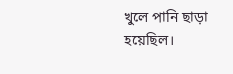খুলে পানি ছাড়া হয়েছিল।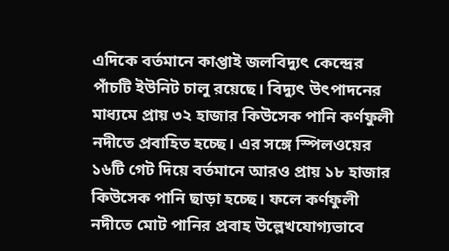এদিকে বর্তমানে কাপ্তাই জলবিদ্যুৎ কেন্দ্রের পাঁচটি ইউনিট চালু রয়েছে। বিদ্যুৎ উৎপাদনের মাধ্যমে প্রায় ৩২ হাজার কিউসেক পানি কর্ণফুলী নদীতে প্রবাহিত হচ্ছে। এর সঙ্গে স্পিলওয়ের ১৬টি গেট দিয়ে বর্তমানে আরও প্রায় ১৮ হাজার কিউসেক পানি ছাড়া হচ্ছে। ফলে কর্ণফুলী নদীতে মোট পানির প্রবাহ উল্লেখযোগ্যভাবে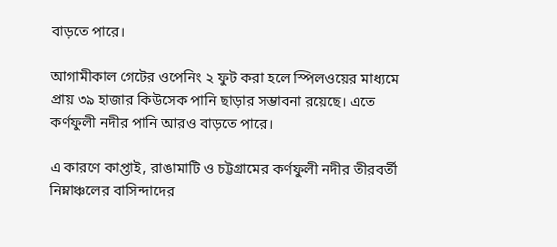বাড়তে পারে।

আগামীকাল গেটের ওপেনিং ২ ফুট করা হলে স্পিলওয়ের মাধ্যমে প্রায় ৩৯ হাজার কিউসেক পানি ছাড়ার সম্ভাবনা রয়েছে। এতে কর্ণফুলী নদীর পানি আরও বাড়তে পারে।

এ কারণে কাপ্তাই, রাঙামাটি ও চট্টগ্রামের কর্ণফুলী নদীর তীরবর্তী নিম্নাঞ্চলের বাসিন্দাদের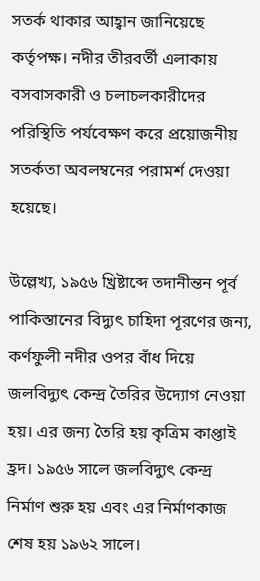সতর্ক থাকার আহ্বান জানিয়েছে কর্তৃপক্ষ। নদীর তীরবর্তী এলাকায় বসবাসকারী ও চলাচলকারীদের পরিস্থিতি পর্যবেক্ষণ করে প্রয়োজনীয় সতর্কতা অবলম্বনের পরামর্শ দেওয়া হয়েছে।

উল্লেখ্য, ১৯৫৬ খ্রিষ্টাব্দে তদানীন্তন পূর্ব পাকিস্তানের বিদ্যুৎ চাহিদা পূরণের জন্য, কর্ণফুলী নদীর ওপর বাঁধ দিয়ে জলবিদ্যুৎ কেন্দ্র তৈরির উদ্যোগ নেওয়া হয়। এর জন্য তৈরি হয় কৃত্রিম কাপ্তাই হ্রদ। ১৯৫৬ সালে জলবিদ্যুৎ কেন্দ্র নির্মাণ শুরু হয় এবং এর নির্মাণকাজ শেষ হয় ১৯৬২ সালে।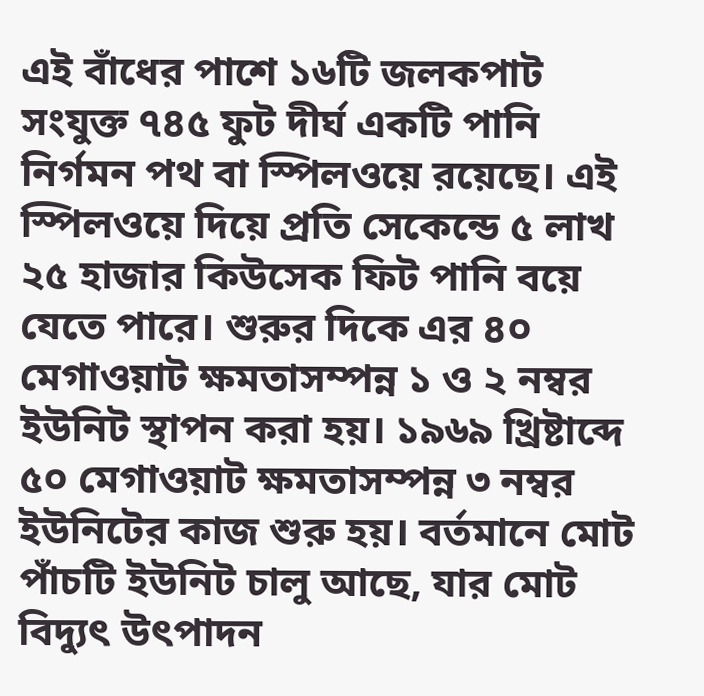এই বাঁধের পাশে ১৬টি জলকপাট সংযুক্ত ৭৪৫ ফুট দীর্ঘ একটি পানি নির্গমন পথ বা স্পিলওয়ে রয়েছে। এই স্পিলওয়ে দিয়ে প্রতি সেকেন্ডে ৫ লাখ ২৫ হাজার কিউসেক ফিট পানি বয়ে যেতে পারে। শুরুর দিকে এর ৪০ মেগাওয়াট ক্ষমতাসম্পন্ন ১ ও ২ নম্বর ইউনিট স্থাপন করা হয়। ১৯৬৯ খ্রিষ্টাব্দে ৫০ মেগাওয়াট ক্ষমতাসম্পন্ন ৩ নম্বর ইউনিটের কাজ শুরু হয়। বর্তমানে মোট পাঁচটি ইউনিট চালু আছে, যার মোট বিদ্যুৎ উৎপাদন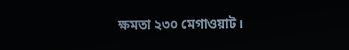ক্ষমতা ২৩০ মেগাওয়াট।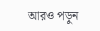আরও পড়ুন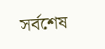সর্বশেষ